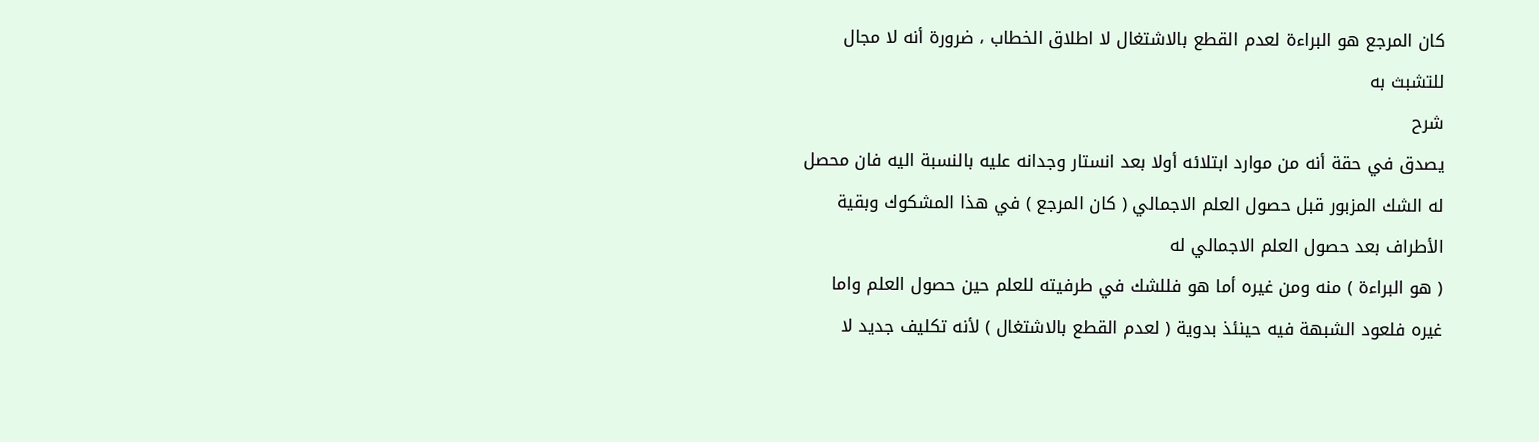كان المرجع هو البراءة لعدم القطع بالاشتغال لا اطلاق الخطاب ، ضرورة أنه لا مجال للتشبث به
شرح
يصدق في حقة أنه من موارد ابتلائه أولا بعد انستار وجدانه عليه بالنسبة اليه فان محصل له الشك المزبور قبل حصول العلم الاجمالي ( كان المرجع ) في هذا المشكوك وبقية الأطراف بعد حصول العلم الاجمالي له
( هو البراءة ) منه ومن غيره أما هو فللشك في طرفيته للعلم حين حصول العلم واما غيره فلعود الشبهة فيه حينئذ بدوية ( لعدم القطع بالاشتغال ) لأنه تكليف جديد لا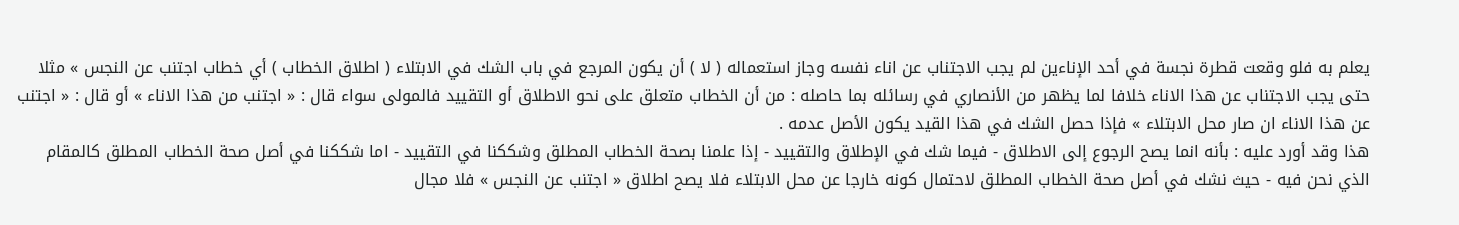يعلم به فلو وقعت قطرة نجسة في أحد الإناءين لم يجب الاجتناب عن اناء نفسه وجاز استعماله ( لا ) أن يكون المرجع في باب الشك في الابتلاء ( اطلاق الخطاب ) أي خطاب اجتنب عن النجس » مثلا حتى يجب الاجتناب عن هذا الاناء خلافا لما يظهر من الأنصاري في رسائله بما حاصله : من أن الخطاب متعلق على نحو الاطلاق أو التقييد فالمولى سواء قال : « اجتنب من هذا الاناء » أو قال : « اجتنب عن هذا الاناء ان صار محل الابتلاء » فإذا حصل الشك في هذا القيد يكون الأصل عدمه .
هذا وقد أورد عليه : بأنه انما يصح الرجوع إلى الاطلاق - فيما شك في الإطلاق والتقييد - إذا علمنا بصحة الخطاب المطلق وشككنا في التقييد - اما شككنا في أصل صحة الخطاب المطلق كالمقام الذي نحن فيه - حيث نشك في أصل صحة الخطاب المطلق لاحتمال كونه خارجا عن محل الابتلاء فلا يصح اطلاق « اجتنب عن النجس » فلا مجال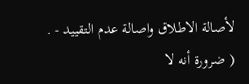لأصالة الاطلاق واصالة عدم التقييد - .
( ضرورة أنه لا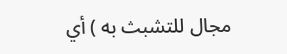مجال للتشبث به ) أي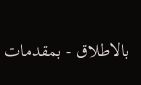بالاطلاق - بمقدمات